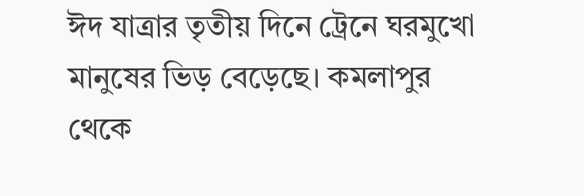ঈদ যাত্রার তৃতীয় দিনে ট্রেনে ঘরমুখো মানুষের ভিড় বেড়েছে। কমলাপুর থেকে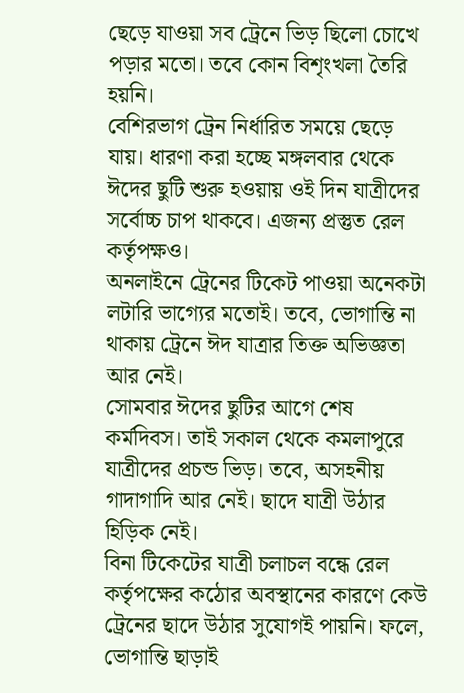ছেড়ে যাওয়া সব ট্রেনে ভিড় ছিলো চোখে পড়ার মতো। তবে কোন বিশৃংখলা তৈরি হয়নি।
বেশিরভাগ ট্রেন নির্ধারিত সময়ে ছেড়ে যায়। ধারণা করা হচ্ছে মঙ্গলবার থেকে ঈদের ছুটি শুরু হওয়ায় ওই দিন যাত্রীদের সর্বোচ্চ চাপ থাকবে। এজন্য প্রস্তুত রেল কর্তৃপক্ষও।
অনলাইনে ট্রেনের টিকেট পাওয়া অনেকটা লটারি ভাগ্যের মতোই। তবে, ভোগান্তি না থাকায় ট্রেনে ঈদ যাত্রার তিক্ত অভিজ্ঞতা আর নেই।
সোমবার ঈদের ছুটির আগে শেষ কর্মদিবস। তাই সকাল থেকে কমলাপুরে যাত্রীদের প্রচন্ড ভিড়। তবে, অসহনীয় গাদাগাদি আর নেই। ছাদে যাত্রী উঠার হিড়িক নেই।
বিনা টিকেটের যাত্রী চলাচল বন্ধে রেল কর্তৃপক্ষের কঠোর অবস্থানের কারণে কেউ ট্রেনের ছাদে উঠার সুযোগই পায়নি। ফলে, ভোগান্তি ছাড়াই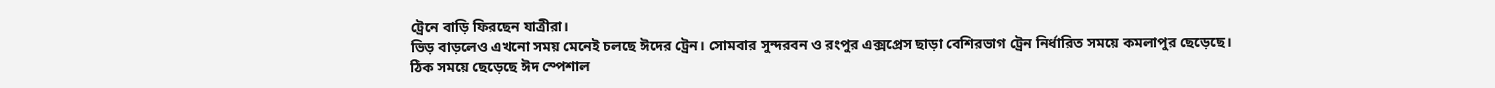ট্রেনে বাড়ি ফিরছেন যাত্রীরা।
ভিড় বাড়লেও এখনো সময় মেনেই চলছে ঈদের ট্রেন। সোমবার সুন্দরবন ও রংপুর এক্সপ্রেস ছাড়া বেশিরভাগ ট্রেন নির্ধারিত সময়ে কমলাপুর ছেড়েছে।
ঠিক সময়ে ছেড়েছে ঈদ স্পেশাল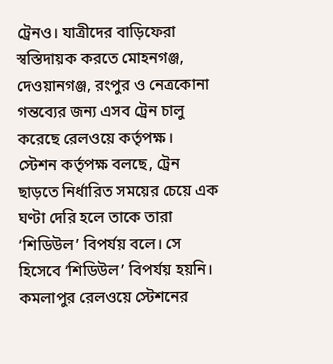ট্রেনও। যাত্রীদের বাড়িফেরা স্বস্তিদায়ক করতে মোহনগঞ্জ, দেওয়ানগঞ্জ, রংপুর ও নেত্রকোনা গন্তব্যের জন্য এসব ট্রেন চালু করেছে রেলওয়ে কর্তৃপক্ষ।
স্টেশন কর্তৃপক্ষ বলছে, ট্রেন ছাড়তে নির্ধারিত সময়ের চেয়ে এক ঘণ্টা দেরি হলে তাকে তারা ‘শিডিউল’ বিপর্যয় বলে। সে হিসেবে ‘শিডিউল’ বিপর্যয় হয়নি।
কমলাপুর রেলওয়ে স্টেশনের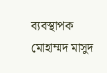ব্যবস্থাপক মোহাম্মদ মাসুদ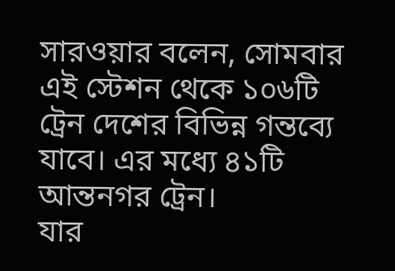সারওয়ার বলেন, সোমবার এই স্টেশন থেকে ১০৬টি ট্রেন দেশের বিভিন্ন গন্তব্যে যাবে। এর মধ্যে ৪১টি আন্তনগর ট্রেন।
যার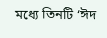মধ্যে তিনটি ‘ঈদ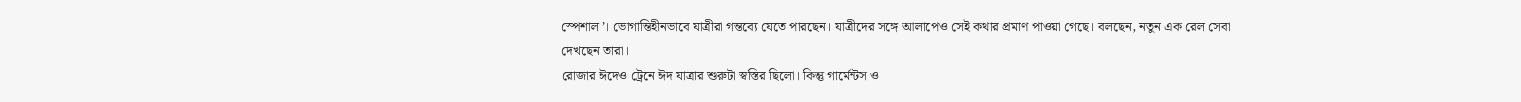স্পেশাল’। ভোগান্তিহীনভাবে যাত্রীরা গন্তব্যে যেতে পারছেন। যাত্রীদের সঙ্গে আলাপেও সেই কথার প্রমাণ পাওয়া গেছে। বলছেন, নতুন এক রেল সেবা দেখছেন তারা।
রোজার ঈদেও ট্রেনে ঈদ যাত্রার শুরুটা স্বস্তির ছিলো। কিন্তু গার্মেন্টস ও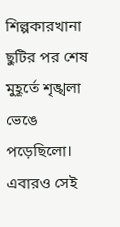শিল্পকারখানা ছুটির পর শেষ মুহূর্তে শৃঙ্খলা ভেঙে পড়েছিলো। এবারও সেই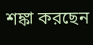শঙ্কা করছেন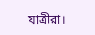যাত্রীরা।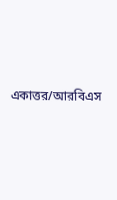একাত্তর/আরবিএস